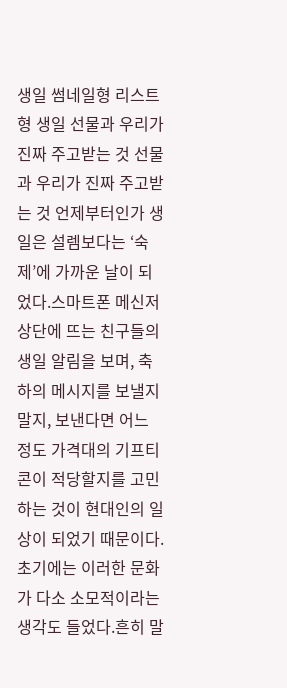생일 썸네일형 리스트형 생일 선물과 우리가 진짜 주고받는 것 선물과 우리가 진짜 주고받는 것 언제부터인가 생일은 설렘보다는 ‘숙제’에 가까운 날이 되었다.스마트폰 메신저 상단에 뜨는 친구들의 생일 알림을 보며, 축하의 메시지를 보낼지 말지, 보낸다면 어느 정도 가격대의 기프티콘이 적당할지를 고민하는 것이 현대인의 일상이 되었기 때문이다. 초기에는 이러한 문화가 다소 소모적이라는 생각도 들었다.흔히 말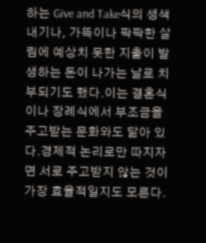하는 Give and Take식의 생색내기나, 가뜩이나 팍팍한 살림에 예상치 못한 지출이 발생하는 돈이 나가는 날로 치부되기도 했다.이는 결혼식이나 장례식에서 부조금을 주고받는 문화와도 닮아 있다.경제적 논리로만 따지자면 서로 주고받지 않는 것이 가장 효율적일지도 모른다.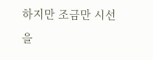하지만 조금만 시선을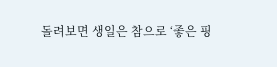돌려보면 생일은 참으로 ‘좋은 핑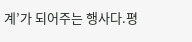계’가 되어주는 행사다.평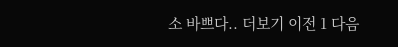소 바쁘다.. 더보기 이전 1 다음